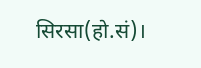सिरसा(हो.सं)।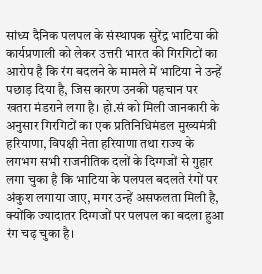सांध्य दैनिक पलपल के संस्थापक सुरेंद्र भाटिया की कार्यप्रणाली को लेकर उत्तरी भारत की गिरगिटों का आरोप है कि रंग बदलने के मामले में भाटिया ने उन्हें पछाड़ दिया है, जिस कारण उनकी पहचान पर खतरा मंडराने लगा है। हो.सं को मिली जानकारी के अनुसार गिरगिटों का एक प्रतिनिधिमंडल मुख्यमंत्री हरियाणा, विपक्षी नेता हरियाणा तथा राज्य के लगभग सभी राजनीतिक दलों के दिग्गजों से गुहार लगा चुका है कि भाटिया के पलपल बदलते रंगों पर अंकुश लगाया जाए, मगर उन्हें असफलता मिली है, क्योंकि ज्यादातर दिग्गजों पर पलपल का बदला हुआ रंग चढ़ चुका है।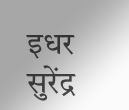इधर सुरेंद्र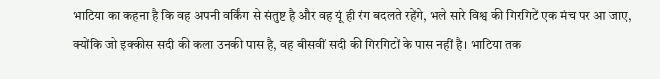भाटिया का कहना है कि वह अपनी वर्किंग से संतुष्ट है और वह यूं ही रंग बदलते रहेंगे, भले सारे विश्व की गिरगिटें एक मंच पर आ जाए, क्योंकि जो इक्कीस सदी की कला उनकी पास है, वह बीसवीं सदी की गिरगिटों के पास नहीं है। भाटिया तक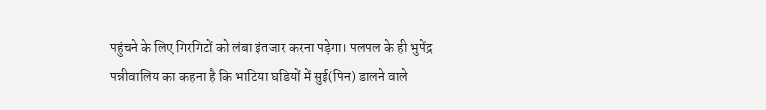पहुंचने के लिए गिरगिटों को लंबा इंतजार करना पड़ेगा। पलपल के ही भुपेंद्र पन्नीवालिय का कहना है कि भाटिया घडियों में सुई(पिन) डालने वाले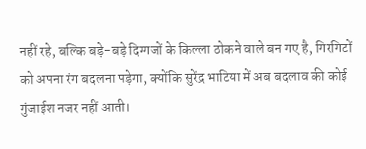नहीं रहे, बल्कि बड़े-बड़े दिग्गजों के किल्ला ठोकने वाले बन गए है, गिरगिटों को अपना रंग बदलना पड़ेगा, क्योंकि सुरेंद्र भाटिया में अब बदलाव की कोई गुंजाईश नजर नहीं आती।